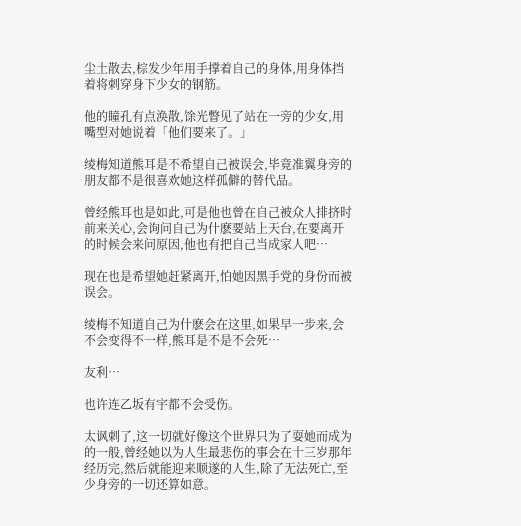尘土散去,棕发少年用手撑着自己的身体,用身体挡着将刺穿身下少女的钢筋。

他的瞳孔有点涣散,馀光瞥见了站在一旁的少女,用嘴型对她说着「他们要来了。」

绫梅知道熊耳是不希望自己被误会,毕竟准翼身旁的朋友都不是很喜欢她这样孤僻的替代品。

曾经熊耳也是如此,可是他也曾在自己被众人排挤时前来关心,会询问自己为什麽要站上天台,在要离开的时候会来问原因,他也有把自己当成家人吧…

现在也是希望她赶紧离开,怕她因黑手党的身份而被误会。

绫梅不知道自己为什麽会在这里,如果早一步来,会不会变得不一样,熊耳是不是不会死…

友利…

也许连乙坂有宇都不会受伤。

太讽刺了,这一切就好像这个世界只为了耍她而成为的一般,曾经她以为人生最悲伤的事会在十三岁那年经历完,然后就能迎来顺遂的人生,除了无法死亡,至少身旁的一切还算如意。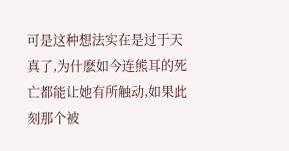可是这种想法实在是过于天真了,为什麽如今连熊耳的死亡都能让她有所触动,如果此刻那个被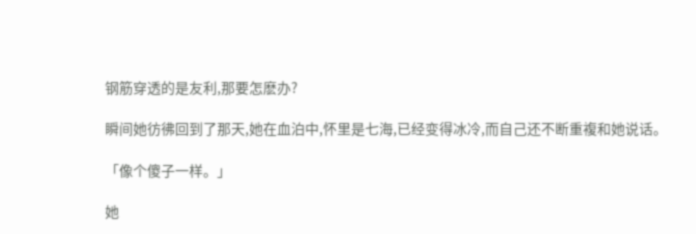钢筋穿透的是友利,那要怎麽办?

瞬间她彷彿回到了那天,她在血泊中,怀里是七海,已经变得冰冷,而自己还不断重複和她说话。

「像个傻子一样。」

她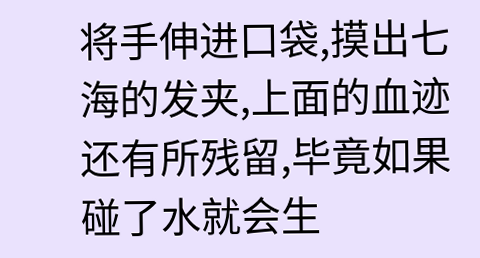将手伸进口袋,摸出七海的发夹,上面的血迹还有所残留,毕竟如果碰了水就会生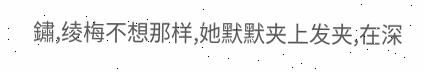鏽,绫梅不想那样,她默默夹上发夹,在深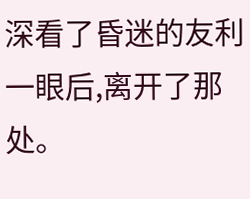深看了昏迷的友利一眼后,离开了那处。